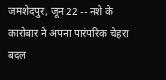जमशेदपुर, जून 22 -- नशे के कारोबार ने अपना पारंपरिक चेहरा बदल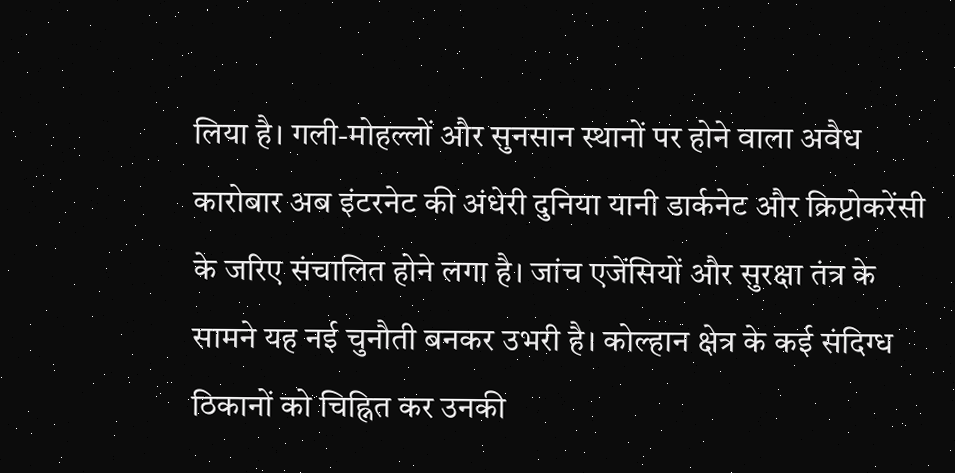लिया है। गली-मोहल्लों और सुनसान स्थानों पर होने वाला अवैध कारोबार अब इंटरनेट की अंधेरी दुनिया यानी डार्कनेट और क्रिप्टोकरेंसी के जरिए संचालित होने लगा है। जांच एजेंसियों और सुरक्षा तंत्र के सामने यह नई चुनौती बनकर उभरी है। कोल्हान क्षेत्र के कई संदिग्ध ठिकानों को चिह्नित कर उनकी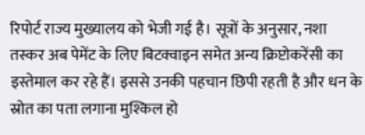रिपोर्ट राज्य मुख्यालय को भेजी गई है। सूत्रों के अनुसार, नशा तस्कर अब पेमेंट के लिए बिटक्वाइन समेत अन्य क्रिप्टोकरेंसी का इस्तेमाल कर रहे हैं। इससे उनकी पहचान छिपी रहती है और धन के स्रोत का पता लगाना मुश्किल हो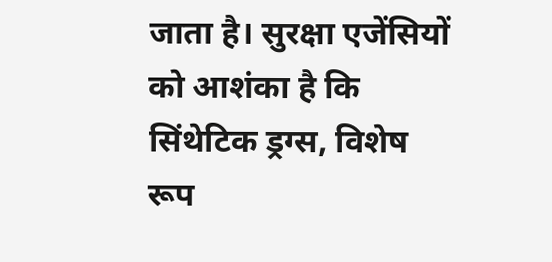जाता है। सुरक्षा एजेंसियों को आशंका है कि सिंथेटिक ड्रग्स, विशेष रूप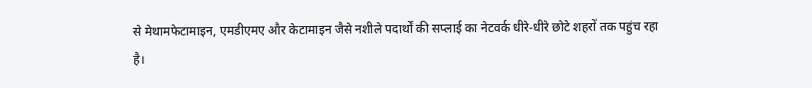से मेथामफेटामाइन, एमडीएमए और केटामाइन जैसे नशीले पदार्थों की सप्लाई का नेटवर्क धीरे-धीरे छोटे शहरों तक पहुंच रहा है।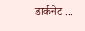डार्कनेट ...